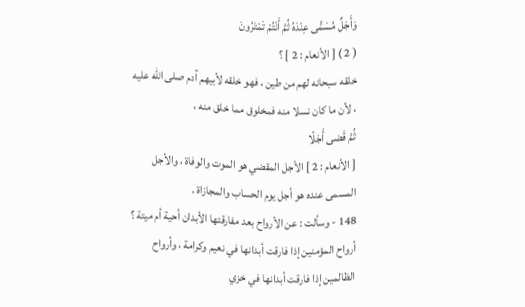وَأَجَلٌ مُسَمًّى عِنْدَهُ ثُمَّ أَنْتُمْ تَمْتَرُونَ
( 2 ) [ الأنعام : 2 ] ؟
خلقه سبحانه لهم من طين ، فهو خلقه لأبيهم آدم صلى اللّه عليه ، لأن ما كان نسلا منه فمخلوق مما خلق منه ،
ثُمَّ قَضى أَجَلًا
[ الأنعام : 2 ] الأجل المقضي هو الموت والوفاة ، والأجل المسمى عنده هو أجل يوم الحساب والمجازاة .
148 - وسألت : عن الأرواح بعد مفارقتها الأبدان أحية أم ميتة ؟
أرواح المؤمنين إذا فارقت أبدانها في نعيم وكرامة ، وأرواح الظالمين إذا فارقت أبدانها في خزي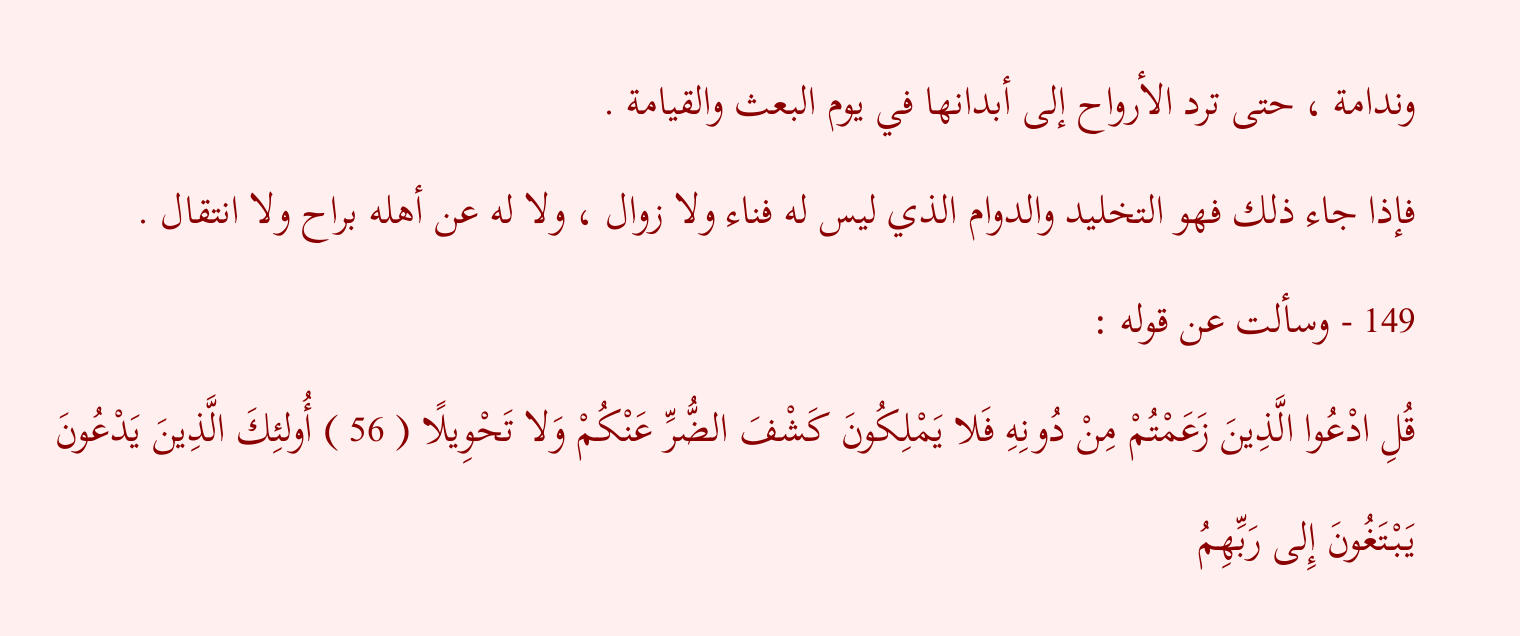وندامة ، حتى ترد الأرواح إلى أبدانها في يوم البعث والقيامة .
فإذا جاء ذلك فهو التخليد والدوام الذي ليس له فناء ولا زوال ، ولا له عن أهله براح ولا انتقال .
149 - وسألت عن قوله :
قُلِ ادْعُوا الَّذِينَ زَعَمْتُمْ مِنْ دُونِهِ فَلا يَمْلِكُونَ كَشْفَ الضُّرِّ عَنْكُمْ وَلا تَحْوِيلًا ( 56 ) أُولئِكَ الَّذِينَ يَدْعُونَ يَبْتَغُونَ إِلى رَبِّهِمُ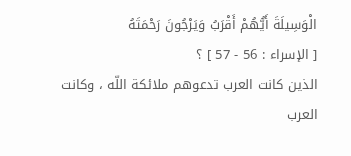الْوَسِيلَةَ أَيُّهُمْ أَقْرَبُ وَيَرْجُونَ رَحْمَتَهُ
[ الإسراء : 56 - 57 ] ؟
الذين كانت العرب تدعوهم ملائكة اللّه ، وكانت العرب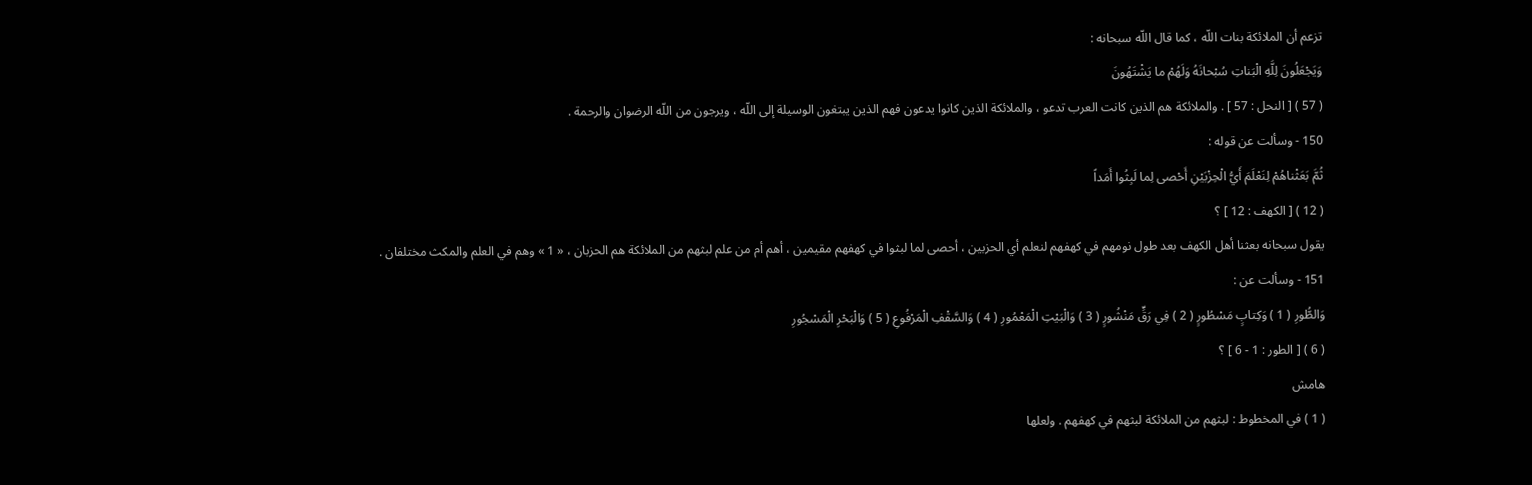تزعم أن الملائكة بنات اللّه ، كما قال اللّه سبحانه :
وَيَجْعَلُونَ لِلَّهِ الْبَناتِ سُبْحانَهُ وَلَهُمْ ما يَشْتَهُونَ
( 57 ) [ النحل : 57 ] . والملائكة هم الذين كانت العرب تدعو ، والملائكة الذين كانوا يدعون فهم الذين يبتغون الوسيلة إلى اللّه ، ويرجون من اللّه الرضوان والرحمة .
150 - وسألت عن قوله :
ثُمَّ بَعَثْناهُمْ لِنَعْلَمَ أَيُّ الْحِزْبَيْنِ أَحْصى لِما لَبِثُوا أَمَداً
( 12 ) [ الكهف : 12 ] ؟
يقول سبحانه بعثنا أهل الكهف بعد طول نومهم في كهفهم لنعلم أي الحزبين ، أحصى لما لبثوا في كهفهم مقيمين ، أهم أم من علم لبثهم من الملائكة هم الحزبان ، « 1 » وهم في العلم والمكث مختلفان .
151 - وسألت عن :
وَالطُّورِ ( 1 ) وَكِتابٍ مَسْطُورٍ ( 2 ) فِي رَقٍّ مَنْشُورٍ ( 3 ) وَالْبَيْتِ الْمَعْمُورِ ( 4 ) وَالسَّقْفِ الْمَرْفُوعِ ( 5 ) وَالْبَحْرِ الْمَسْجُورِ
( 6 ) [ الطور : 1 - 6 ] ؟
هامش
( 1 ) في المخطوط : لبثهم من الملائكة لبثهم في كهفهم . ولعلها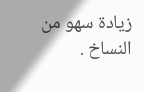زيادة سهو من النساخ .